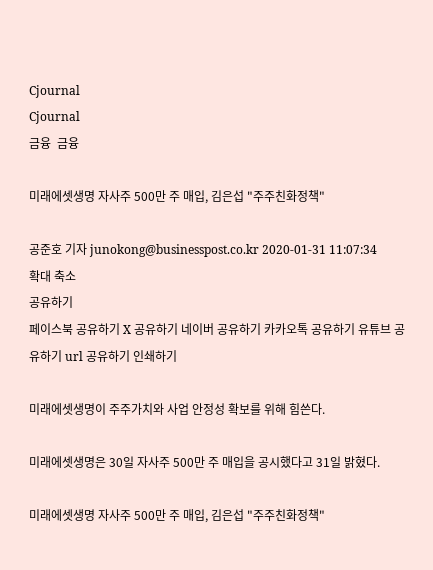Cjournal
Cjournal
금융  금융

미래에셋생명 자사주 500만 주 매입, 김은섭 "주주친화정책"

공준호 기자 junokong@businesspost.co.kr 2020-01-31 11:07:34
확대 축소
공유하기
페이스북 공유하기 X 공유하기 네이버 공유하기 카카오톡 공유하기 유튜브 공유하기 url 공유하기 인쇄하기

미래에셋생명이 주주가치와 사업 안정성 확보를 위해 힘쓴다.

미래에셋생명은 30일 자사주 500만 주 매입을 공시했다고 31일 밝혔다.

미래에셋생명 자사주 500만 주 매입, 김은섭 "주주친화정책"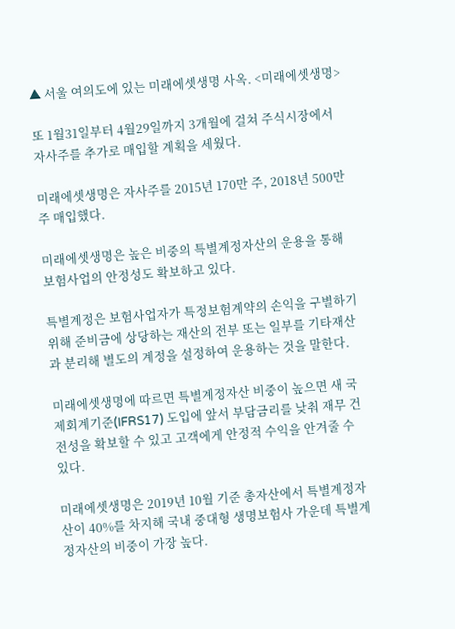▲ 서울 여의도에 있는 미래에셋생명 사옥. <미래에셋생명>

또 1월31일부터 4월29일까지 3개월에 걸쳐 주식시장에서 자사주를 추가로 매입할 계획을 세웠다.

미래에셋생명은 자사주를 2015년 170만 주, 2018년 500만 주 매입했다.

미래에셋생명은 높은 비중의 특별계정자산의 운용을 통해 보험사업의 안정성도 확보하고 있다.

특별계정은 보험사업자가 특정보험계약의 손익을 구별하기 위해 준비금에 상당하는 재산의 전부 또는 일부를 기타재산과 분리해 별도의 계정을 설정하여 운용하는 것을 말한다.

미래에셋생명에 따르면 특별계정자산 비중이 높으면 새 국제회계기준(IFRS17) 도입에 앞서 부담금리를 낮춰 재무 건전성을 확보할 수 있고 고객에게 안정적 수익을 안겨줄 수 있다.

미래에셋생명은 2019년 10월 기준 총자산에서 특별계정자산이 40%를 차지해 국내 중대형 생명보험사 가운데 특별계정자산의 비중이 가장 높다.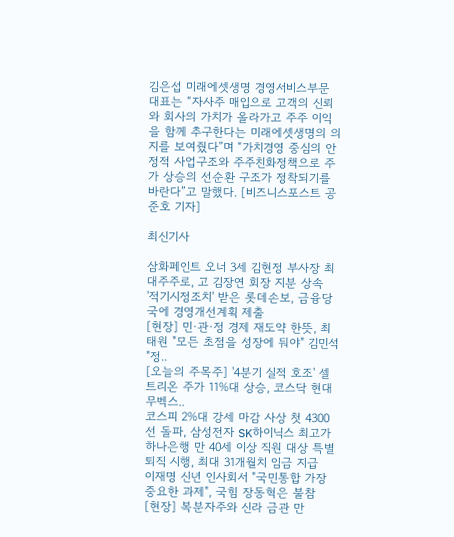김은섭 미래에셋생명 경영서비스부문 대표는 “자사주 매입으로 고객의 신뢰와 회사의 가치가 올라가고 주주 이익을 함께 추구한다는 미래에셋생명의 의지를 보여줬다”며 “가치경영 중심의 안정적 사업구조와 주주친화정책으로 주가 상승의 선순환 구조가 정착되기를 바란다”고 말했다. [비즈니스포스트 공준호 기자]

최신기사

삼화페인트 오너 3세 김현정 부사장 최대주주로, 고 김장연 회장 지분 상속
'적기시정조치' 받은 롯데손보, 금융당국에 경영개선계획 제출
[현장] 민·관·정 경제 재도약 한뜻, 최태원 "모든 초점을 성장에 둬야" 김민석 "정..
[오늘의 주목주] '4분기 실적 호조' 셀트리온 주가 11%대 상승, 코스닥 현대무벡스..
코스피 2%대 강세 마감 사상 첫 4300선 돌파, 삼성전자 SK하이닉스 최고가
하나은행 만 40세 이상 직원 대상 특별퇴직 시행, 최대 31개월치 임금 지급
이재명 신년 인사회서 "국민통합 가장 중요한 과제", 국힘 장동혁은 불참
[현장] 복분자주와 신라 금관 만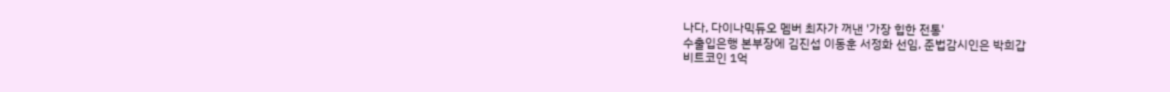나다, 다이나믹듀오 멤버 최자가 꺼낸 '가장 힙한 전통'
수출입은행 본부장에 김진섭 이동훈 서정화 선임, 준법감시인은 박희갑
비트코인 1억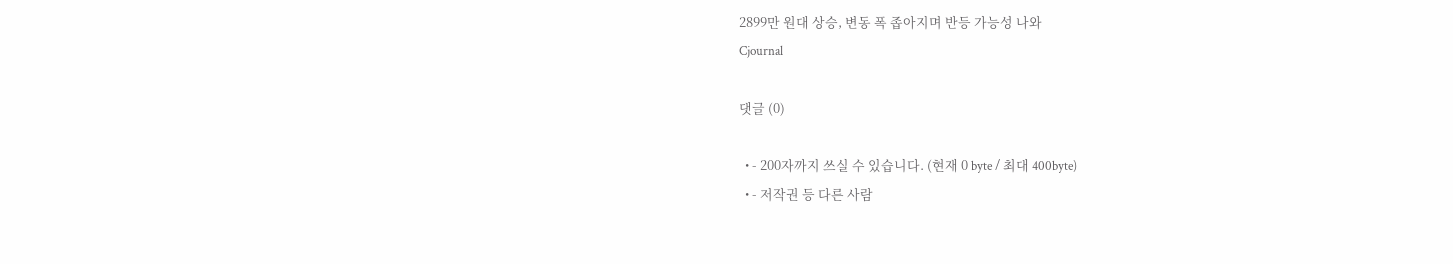2899만 원대 상승, 변동 폭 좁아지며 반등 가능성 나와
Cjournal

댓글 (0)

  • - 200자까지 쓰실 수 있습니다. (현재 0 byte / 최대 400byte)
  • - 저작권 등 다른 사람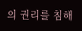의 권리를 침해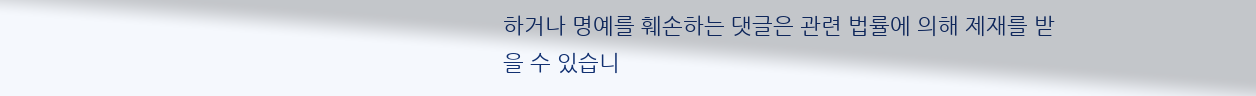하거나 명예를 훼손하는 댓글은 관련 법률에 의해 제재를 받을 수 있습니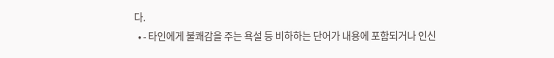다.
  • - 타인에게 불쾌감을 주는 욕설 등 비하하는 단어가 내용에 포함되거나 인신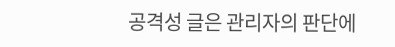공격성 글은 관리자의 판단에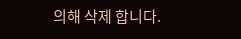의해 삭제 합니다.